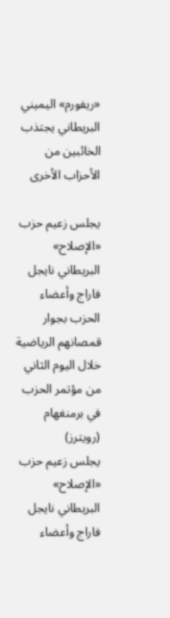«ريفورم» اليميني البريطاني يجتذب الخائبين من الأحزاب الأخرى

يجلس زعيم حزب «الإصلاح» البريطاني نايجل فاراج وأعضاء الحزب بجوار قمصانهم الرياضية خلال اليوم الثاني من مؤتمر الحزب في برمنغهام (رويترز)
يجلس زعيم حزب «الإصلاح» البريطاني نايجل فاراج وأعضاء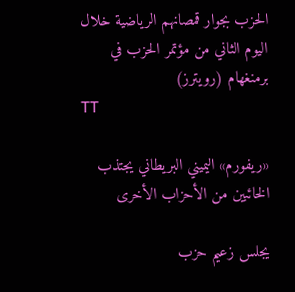الحزب بجوار قمصانهم الرياضية خلال اليوم الثاني من مؤتمر الحزب في برمنغهام (رويترز)
TT

«ريفورم» اليميني البريطاني يجتذب الخائبين من الأحزاب الأخرى

يجلس زعيم حزب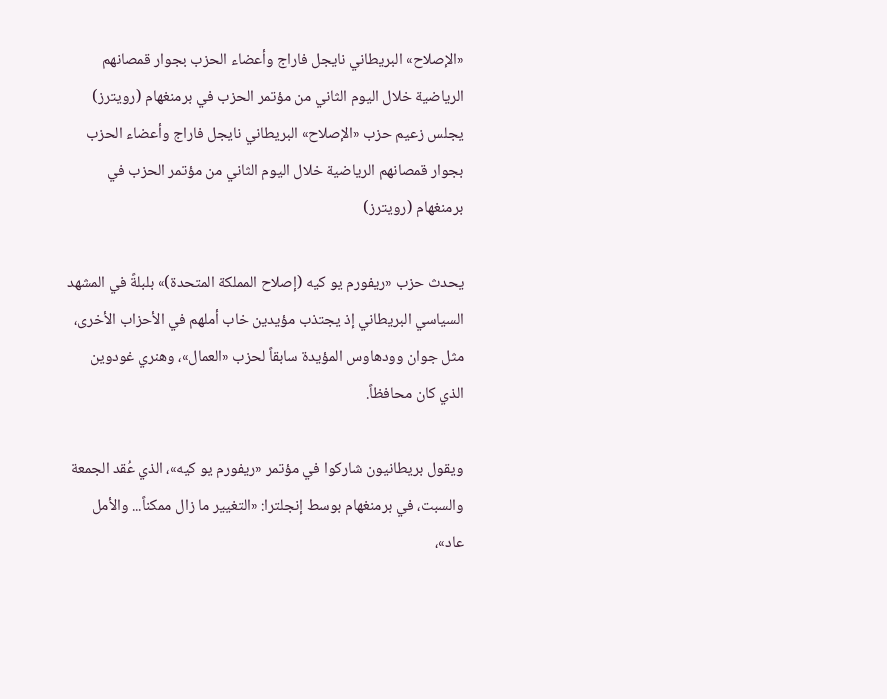«الإصلاح» البريطاني نايجل فاراج وأعضاء الحزب بجوار قمصانهم الرياضية خلال اليوم الثاني من مؤتمر الحزب في برمنغهام (رويترز)
يجلس زعيم حزب «الإصلاح» البريطاني نايجل فاراج وأعضاء الحزب بجوار قمصانهم الرياضية خلال اليوم الثاني من مؤتمر الحزب في برمنغهام (رويترز)

يحدث حزب «ريفورم يو كيه (إصلاح المملكة المتحدة)» بلبلةً في المشهد السياسي البريطاني إذ يجتذب مؤيدين خاب أملهم في الأحزاب الأخرى، مثل جوان وودهاوس المؤيدة سابقاً لحزب «العمال»، وهنري غودوين الذي كان محافظاً.

ويقول بريطانيون شاركوا في مؤتمر «ريفورم يو كيه»، الذي عُقد الجمعة والسبت، في برمنغهام بوسط إنجلترا: «التغيير ما زال ممكناً... والأمل عاد»،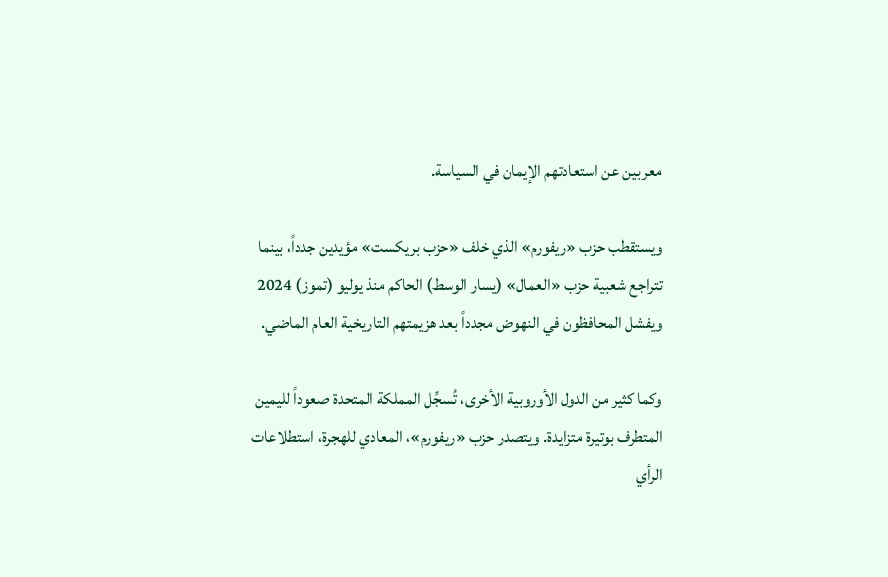معربين عن استعادتهم الإيمان في السياسة.

ويستقطب حزب «ريفورم» الذي خلف «حزب بريكست» مؤيدين جدداً، بينما تتراجع شعبية حزب «العمال» (يسار الوسط) الحاكم منذ يوليو (تموز) 2024 ويفشل المحافظون في النهوض مجدداً بعد هزيمتهم التاريخية العام الماضي.

وكما كثير من الدول الأوروبية الأخرى، تُسجِّل المملكة المتحدة صعوداً لليمين المتطرف بوتيرة متزايدة. ويتصدر حزب «ريفورم»، المعادي للهجرة، استطلاعات الرأي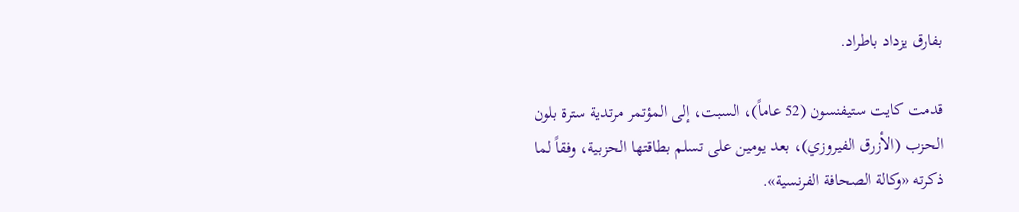بفارق يزداد باطراد.

قدمت كايت ستيفنسون (52 عاماً)، السبت، إلى المؤتمر مرتدية سترة بلون الحزب (الأزرق الفيروزي)، بعد يومين على تسلم بطاقتها الحزبية، وفقاً لما ذكرته «وكالة الصحافة الفرنسية».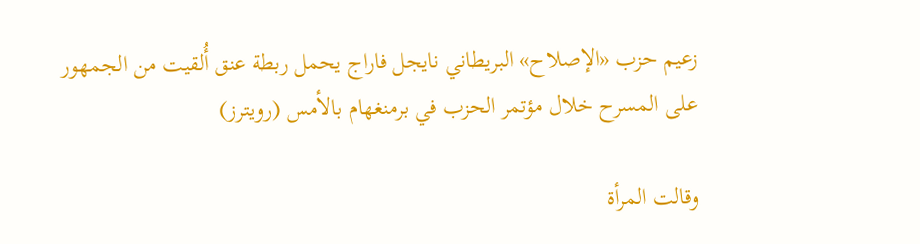زعيم حزب «الإصلاح» البريطاني نايجل فاراج يحمل ربطة عنق أُلقيت من الجمهور على المسرح خلال مؤتمر الحزب في برمنغهام بالأمس (رويترز)

وقالت المرأة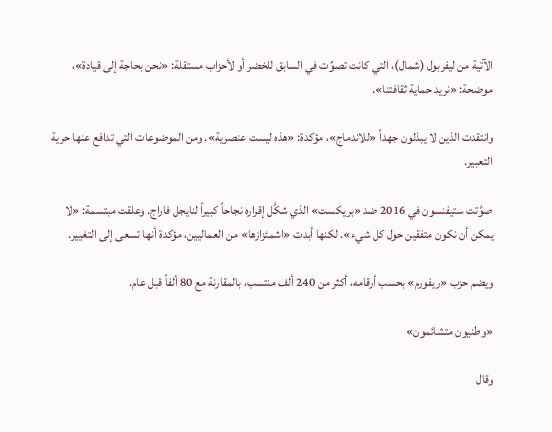الآتية من ليفربول (شمال)، التي كانت تصوِّت في السابق للخضر أو لأحزاب مستقلة: «نحن بحاجة إلى قيادة»، موضحة: «نريد حماية ثقافتنا».

وانتقدت الذين لا يبذلون جهداً «للاندماج»، مؤكدة: «هذه ليست عنصرية». ومن الموضوعات التي تدافع عنها حرية التعبير.

صوَّتت ستيفنسون في 2016 ضد «بريكست» الذي شكَّل إقراره نجاحاً كبيراً لنايجل فاراج. وعلقت مبتسمة: «لا يمكن أن نكون متفقين حول كل شيء». لكنها أبدت «اشمئزازها» من العماليين، مؤكدة أنها تسعى إلى التغيير.

ويضم حزب «ريفورم» بحسب أرقامه، أكثر من 240 ألف منتسب، بالمقارنة مع 80 ألفاً قبل عام.

«وطنيون متشائمون»

وقال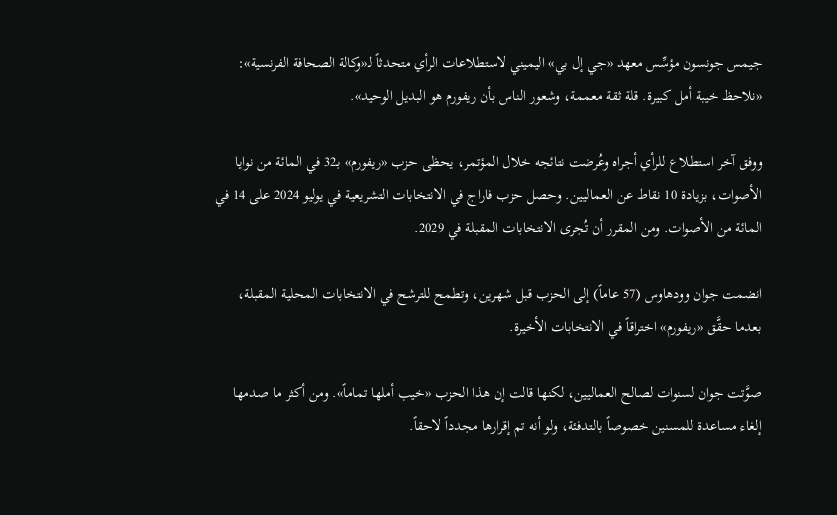جيمس جونسون مؤسِّس معهد «جي إل بي» اليميني لاستطلاعات الرأي متحدثاً لـ«وكالة الصحافة الفرنسية»: «نلاحظ خيبة أمل كبيرة. قلة ثقة معممة، وشعور الناس بأن ريفورم هو البديل الوحيد».

ووفق آخر استطلاع للرأي أجراه وعُرضت نتائجه خلال المؤتمر، يحظى حزب «ريفورم» بـ32 في المائة من نوايا الأصوات، بزيادة 10 نقاط عن العماليين. وحصل حزب فاراج في الانتخابات التشريعية في يوليو 2024 على 14 في المائة من الأصوات. ومن المقرر أن تُجرى الانتخابات المقبلة في 2029.

انضمت جوان وودهاوس (57 عاماً) إلى الحزب قبل شهرين، وتطمح للترشح في الانتخابات المحلية المقبلة، بعدما حقَّق «ريفورم» اختراقاً في الانتخابات الأخيرة.

صوَّتت جوان لسنوات لصالح العماليين، لكنها قالت إن هذا الحزب «خيب أملها تماماً». ومن أكثر ما صدمها إلغاء مساعدة للمسنين خصوصاً بالتدفئة، ولو أنه تم إقرارها مجدداً لاحقاً.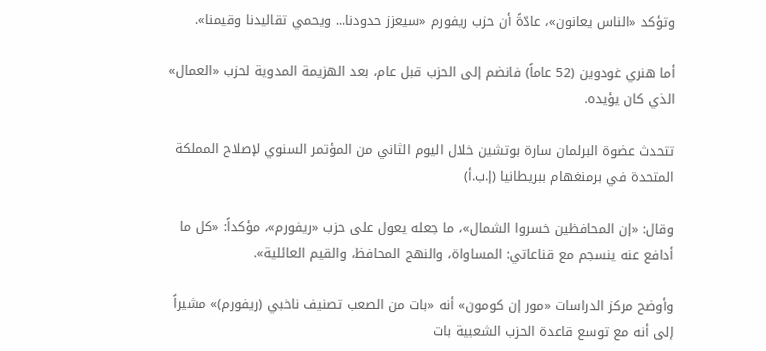وتؤكد «الناس يعانون»، عادّةً أن حزب ريفورم «سيعزز حدودنا... ويحمي تقاليدنا وقيمنا».

أما هنري غودوين (52 عاماً) فانضم إلى الحزب قبل عام، بعد الهزيمة المدوية لحزب «العمال» الذي كان يؤيده.

تتحدث عضوة البرلمان سارة بوتشين خلال اليوم الثاني من المؤتمر السنوي لإصلاح المملكة المتحدة في برمنغهام ببريطانيا (إ.ب.أ)

وقال: «إن المحافظين خسروا الشمال»، ما جعله يعول على حزب «ريفورم»، مؤكداً: «كل ما أدافع عنه ينسجم مع قناعاتي: المساواة، والنهج المحافظ، والقيم العائلية».

وأوضح مركز الدراسات «مور إن كومون» أنه «بات من الصعب تصنيف ناخبي (ريفورم)» مشيراً إلى أنه مع توسع قاعدة الحزب الشعبية بات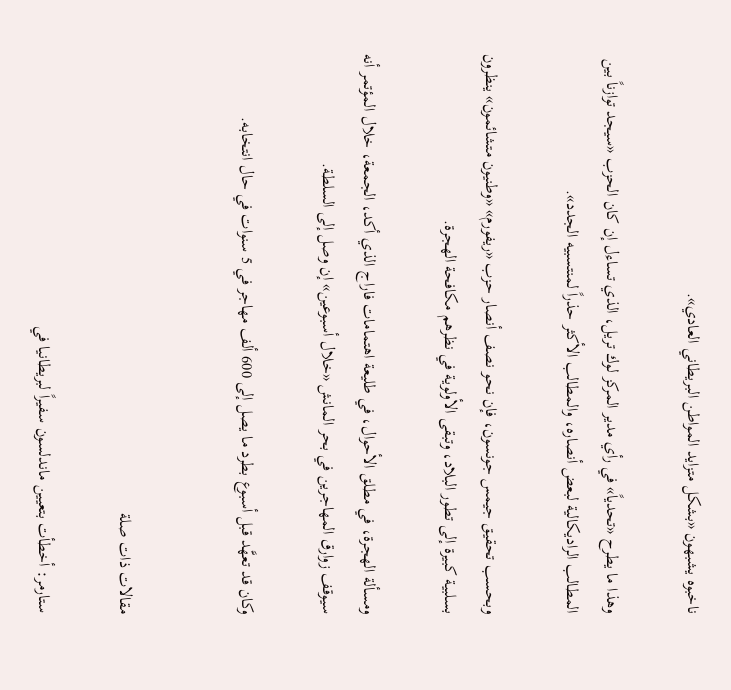ناخبوه يشبهون «بشكل متزايد المواطن البريطاني العادي».

وهذا ما يطرح «تحدياً» في رأي مدير المركز لوك تريل، الذي تساءل إن كان الحزب «سيجد توازناً بين المطالب الراديكالية لبعض أنصاره، والمطالب الأكثر حذراً لمنتسبيه الجدد».

وبحسب تحقيق جيمس جونسون، فإن نحو نصف أنصار حزب «ريفورم» «وطنيون متشائمون» ينظرون بسلبية كبيرة إلى تطور البلاد، وتبقى الأولوية في نظرهم مكافحة الهجرة.

ومسألة الهجرة، في مطلق الأحوال، في طليعة اهتمامات فاراج الذي أكد، الجمعة، خلال المؤتمر أنه سيوقف زوارق المهاجرين في بحر المانش «خلال أسبوعين» إن وصل إلى السلطة.

وكان قد تعهَّد قبل أسبوع بطرد ما يصل إلى 600 ألف مهاجر في 5 سنوات في حال انتخابه.


مقالات ذات صلة

ستارمر: أخطأت بتعيين ماندلسون سفيراً لبريطانيا في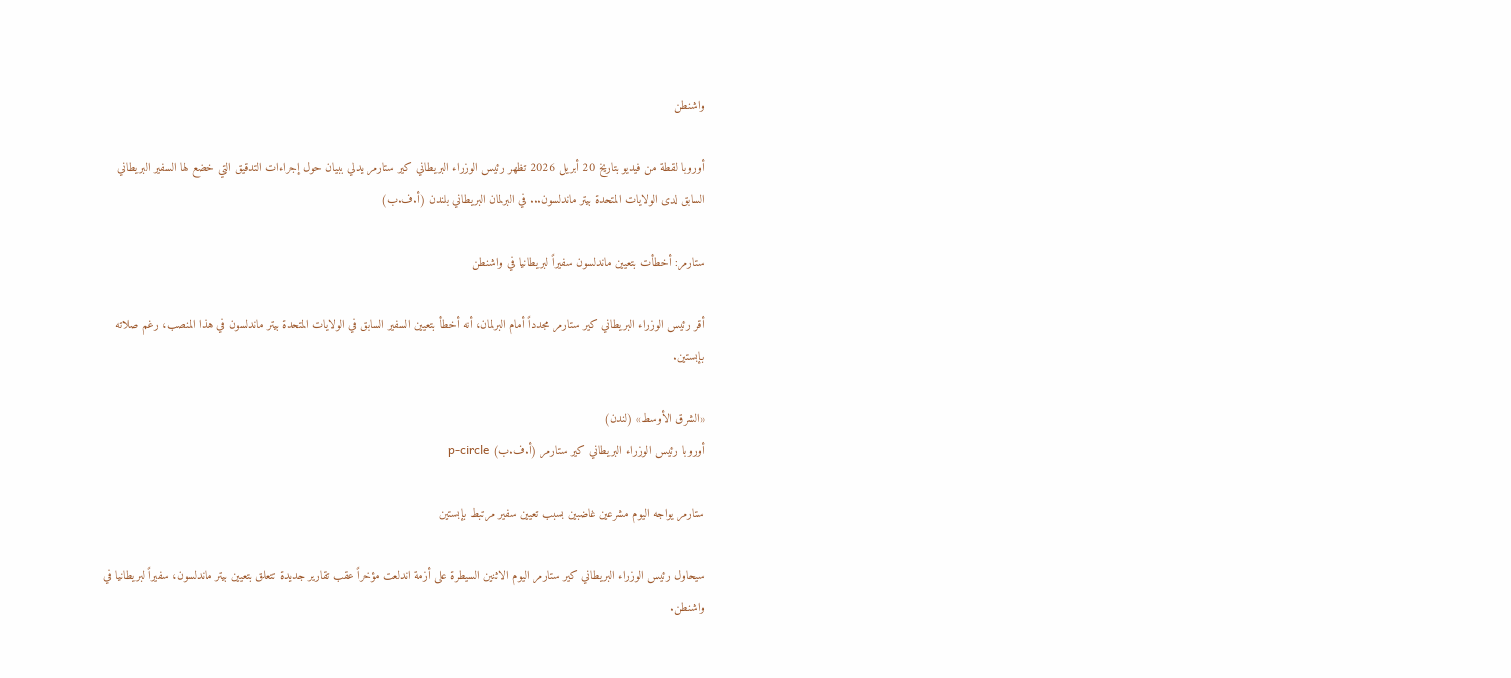واشنطن

أوروبا لقطة من فيديو بتاريخ 20 أبريل 2026 تظهر رئيس الوزراء البريطاني كير ستارمر يدلي ببيان حول إجراءات التدقيق التي خضع لها السفير البريطاني السابق لدى الولايات المتحدة بيتر ماندلسون... في البرلمان البريطاني بلندن (أ.ف.ب)

ستارمر: أخطأت بتعيين ماندلسون سفيراً لبريطانيا في واشنطن

أقر رئيس الوزراء البريطاني كير ستارمر مجدداً أمام البرلمان، أنه أخطأ بتعيين السفير السابق في الولايات المتحدة بيتر ماندلسون في هذا المنصب، رغم صلاته بإبستين.

«الشرق الأوسط» (لندن)
أوروبا رئيس الوزراء البريطاني كير ستارمر (أ.ف.ب) p-circle

ستارمر يواجه اليوم مشرعين غاضبين بسبب تعيين سفير مرتبط بإبستين

سيحاول رئيس الوزراء البريطاني كير ستارمر اليوم الاثنين السيطرة على أزمة اندلعت مؤخراً عقب تقارير جديدة تتعلق بتعيين بيتر ماندلسون، سفيراً لبريطانيا في واشنطن.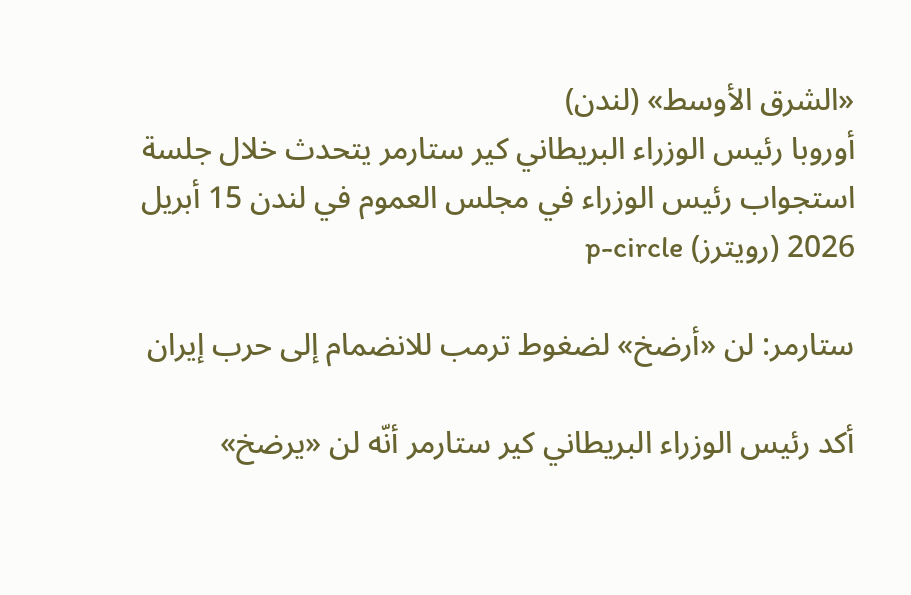«الشرق الأوسط» (لندن)
أوروبا رئيس الوزراء البريطاني كير ستارمر يتحدث خلال جلسة استجواب رئيس الوزراء في مجلس العموم في لندن 15 أبريل 2026 (رويترز) p-circle

ستارمر: لن «أرضخ» لضغوط ترمب للانضمام إلى حرب إيران

أكد رئيس الوزراء البريطاني كير ستارمر أنّه لن «يرضخ»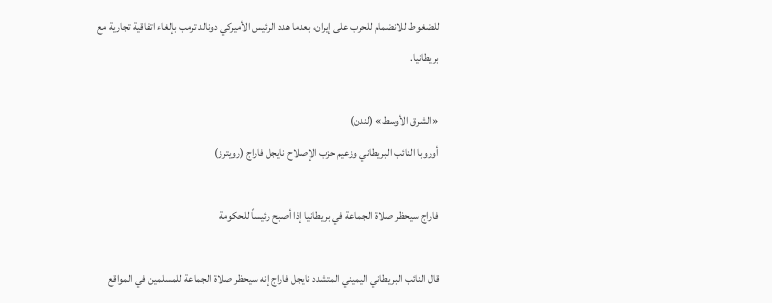للضغوط للانضمام للحرب على إيران، بعدما هدد الرئيس الأميركي دونالد ترمب بإلغاء اتفاقية تجارية مع بريطانيا.

«الشرق الأوسط» (لندن)
أوروبا النائب البريطاني وزعيم حزب الإصلاح نايجل فاراج (رويترز)

فاراج سيحظر صلاة الجماعة في بريطانيا إذا أصبح رئيساً للحكومة

قال النائب البريطاني اليميني المتشدد نايجل فاراج إنه سيحظر صلاة الجماعة للمسلمين في المواقع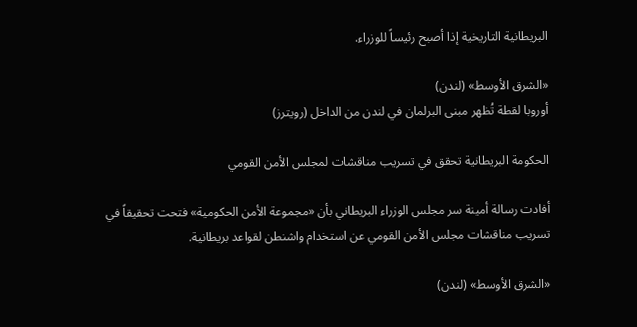البريطانية التاريخية إذا أصبح رئيساً للوزراء.

«الشرق الأوسط» (لندن)
أوروبا لقطة تُظهر مبنى البرلمان في لندن من الداخل (رويترز)

الحكومة البريطانية تحقق في تسريب مناقشات لمجلس الأمن القومي

أفادت رسالة أمينة سر مجلس الوزراء البريطاني بأن «مجموعة الأمن الحكومية» فتحت تحقيقاً في تسريب مناقشات مجلس الأمن القومي عن استخدام واشنطن لقواعد بريطانية.

«الشرق الأوسط» (لندن)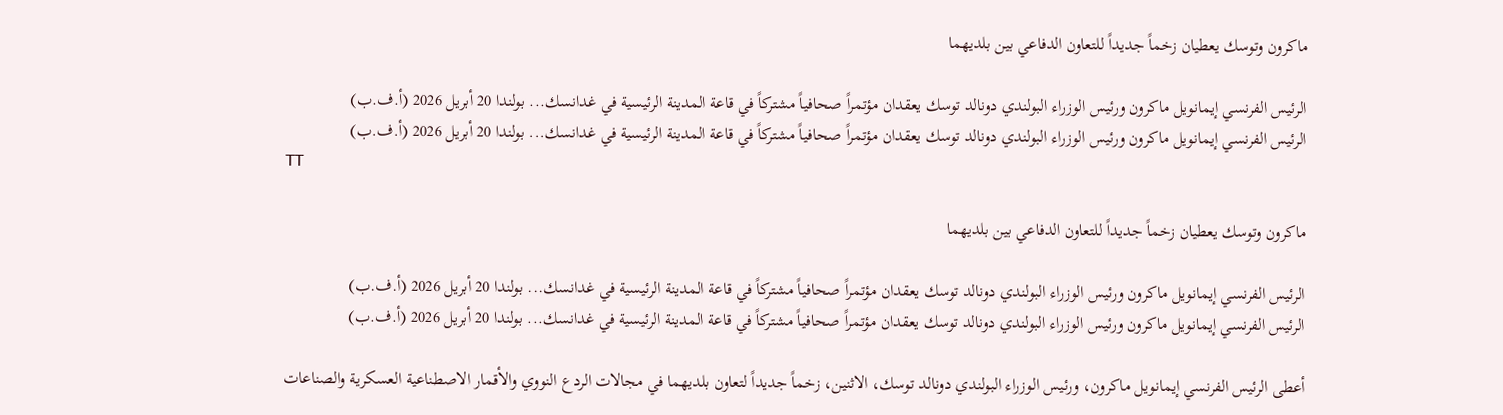ماكرون وتوسك يعطيان زخماً جديداً للتعاون الدفاعي بين بلديهما

الرئيس الفرنسي إيمانويل ماكرون ورئيس الوزراء البولندي دونالد توسك يعقدان مؤتمراً صحافياً مشتركاً في قاعة المدينة الرئيسية في غدانسك... بولندا 20 أبريل 2026 (أ.ف.ب)
الرئيس الفرنسي إيمانويل ماكرون ورئيس الوزراء البولندي دونالد توسك يعقدان مؤتمراً صحافياً مشتركاً في قاعة المدينة الرئيسية في غدانسك... بولندا 20 أبريل 2026 (أ.ف.ب)
TT

ماكرون وتوسك يعطيان زخماً جديداً للتعاون الدفاعي بين بلديهما

الرئيس الفرنسي إيمانويل ماكرون ورئيس الوزراء البولندي دونالد توسك يعقدان مؤتمراً صحافياً مشتركاً في قاعة المدينة الرئيسية في غدانسك... بولندا 20 أبريل 2026 (أ.ف.ب)
الرئيس الفرنسي إيمانويل ماكرون ورئيس الوزراء البولندي دونالد توسك يعقدان مؤتمراً صحافياً مشتركاً في قاعة المدينة الرئيسية في غدانسك... بولندا 20 أبريل 2026 (أ.ف.ب)

أعطى الرئيس الفرنسي إيمانويل ماكرون، ورئيس الوزراء البولندي دونالد توسك، الاثنين، زخماً جديداً لتعاون بلديهما في مجالات الردع النووي والأقمار الاصطناعية العسكرية والصناعات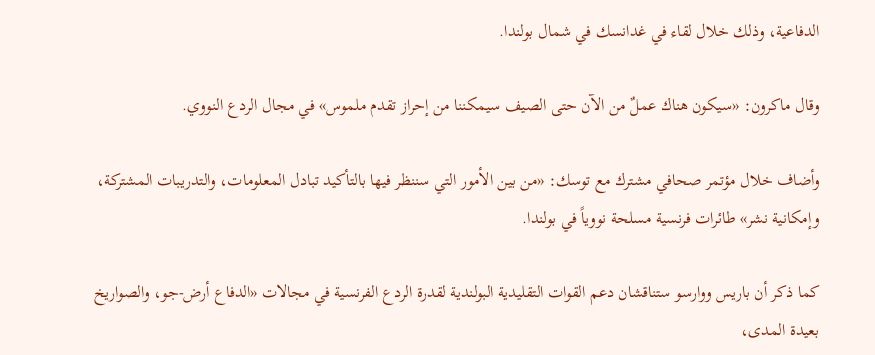الدفاعية، وذلك خلال لقاء في غدانسك في شمال بولندا.

وقال ماكرون: «سيكون هناك عملٌ من الآن حتى الصيف سيمكننا من إحراز تقدم ملموس» في مجال الردع النووي.

وأضاف خلال مؤتمر صحافي مشترك مع توسك: «من بين الأمور التي سننظر فيها بالتأكيد تبادل المعلومات، والتدريبات المشتركة، وإمكانية نشر» طائرات فرنسية مسلحة نووياً في بولندا.

كما ذكر أن باريس ووارسو ستناقشان دعم القوات التقليدية البولندية لقدرة الردع الفرنسية في مجالات «الدفاع أرض-جو، والصواريخ بعيدة المدى،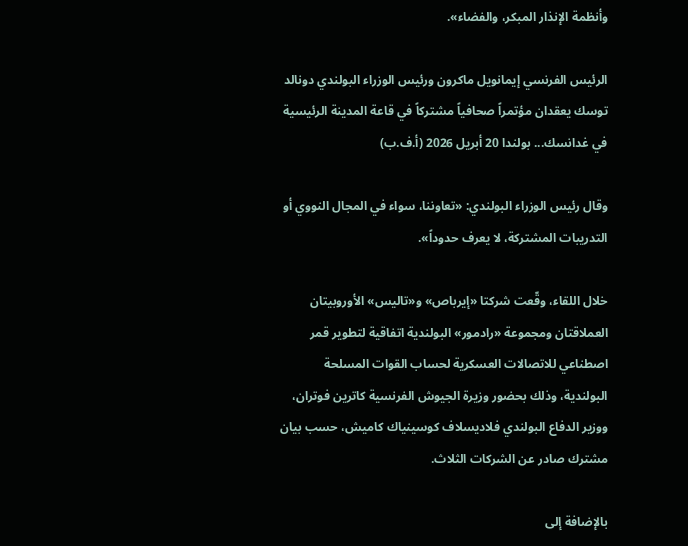وأنظمة الإنذار المبكر، والفضاء».

الرئيس الفرنسي إيمانويل ماكرون ورئيس الوزراء البولندي دونالد توسك يعقدان مؤتمراً صحافياً مشتركاً في قاعة المدينة الرئيسية في غدانسك... بولندا 20 أبريل 2026 (أ.ف.ب)

وقال رئيس الوزراء البولندي: «تعاوننا، سواء في المجال النووي أو التدريبات المشتركة، لا يعرف حدوداً».

خلال اللقاء، وقّعت شركتا «إيرباص» و«تاليس» الأوروبيتان العملاقتان ومجموعة «رادمور» البولندية اتفاقية لتطوير قمر اصطناعي للاتصالات العسكرية لحساب القوات المسلحة البولندية، وذلك بحضور وزيرة الجيوش الفرنسية كاترين فوتران، ووزير الدفاع البولندي فلاديسلاف كوسينياك كاميش، حسب بيان مشترك صادر عن الشركات الثلاث.

بالإضافة إلى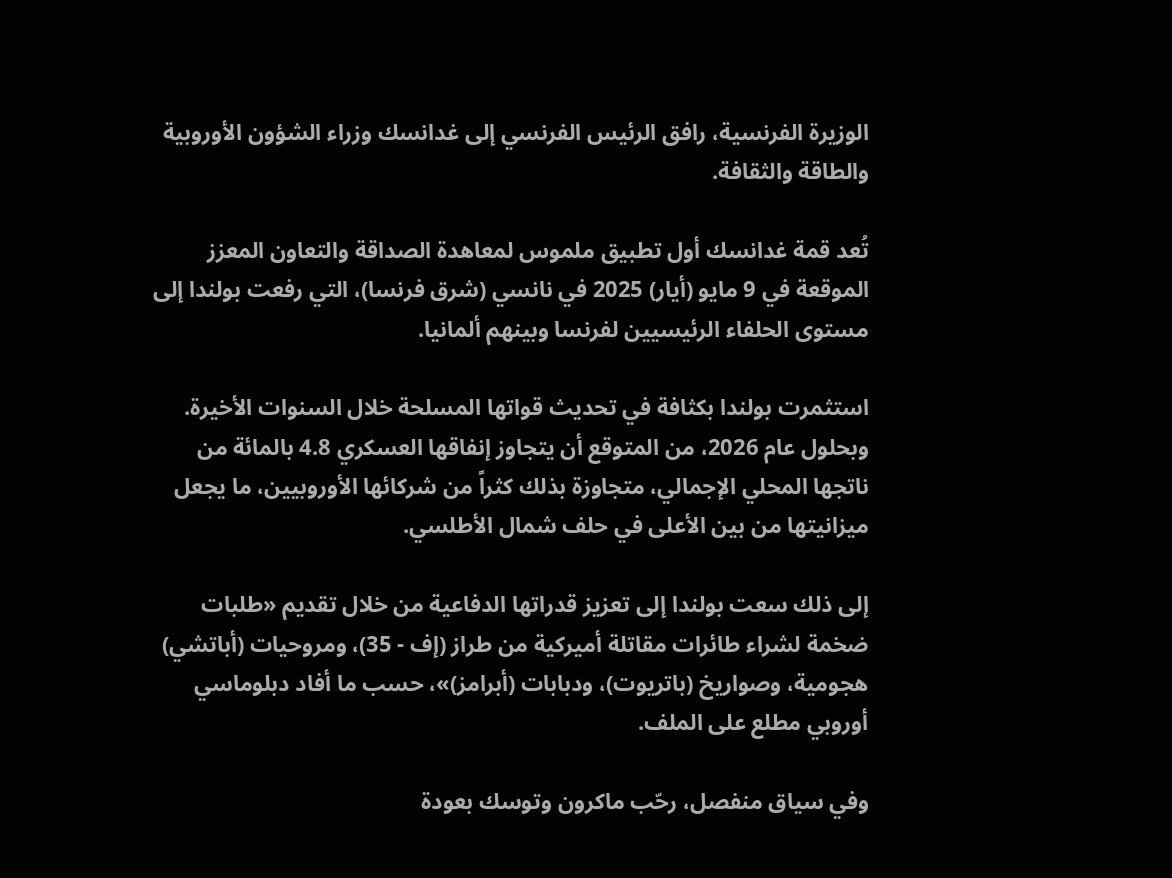الوزيرة الفرنسية، رافق الرئيس الفرنسي إلى غدانسك وزراء الشؤون الأوروبية والطاقة والثقافة.

تُعد قمة غدانسك أول تطبيق ملموس لمعاهدة الصداقة والتعاون المعزز الموقعة في 9 مايو (أيار) 2025 في نانسي (شرق فرنسا)، التي رفعت بولندا إلى مستوى الحلفاء الرئيسيين لفرنسا وبينهم ألمانيا.

استثمرت بولندا بكثافة في تحديث قواتها المسلحة خلال السنوات الأخيرة. وبحلول عام 2026، من المتوقع أن يتجاوز إنفاقها العسكري 4.8 بالمائة من ناتجها المحلي الإجمالي، متجاوزة بذلك كثراً من شركائها الأوروبيين، ما يجعل ميزانيتها من بين الأعلى في حلف شمال الأطلسي.

إلى ذلك سعت بولندا إلى تعزيز قدراتها الدفاعية من خلال تقديم «طلبات ضخمة لشراء طائرات مقاتلة أميركية من طراز (إف - 35)، ومروحيات (أباتشي) هجومية، وصواريخ (باتريوت)، ودبابات (أبرامز)»، حسب ما أفاد دبلوماسي أوروبي مطلع على الملف.

وفي سياق منفصل، رحّب ماكرون وتوسك بعودة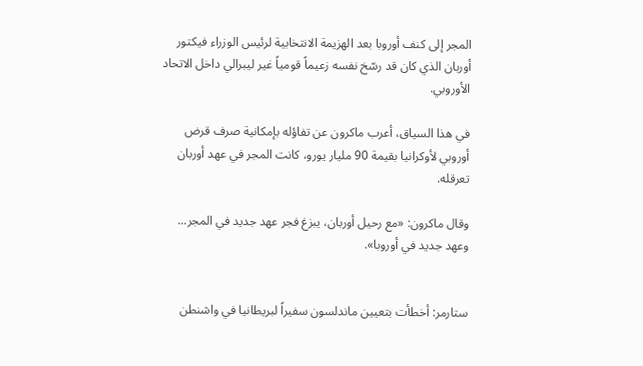المجر إلى كنف أوروبا بعد الهزيمة الانتخابية لرئيس الوزراء فيكتور أوربان الذي كان قد رسّخ نفسه زعيماً قومياً غير ليبرالي داخل الاتحاد الأوروبي.

في هذا السياق، أعرب ماكرون عن تفاؤله بإمكانية صرف قرض أوروبي لأوكرانيا بقيمة 90 مليار يورو، كانت المجر في عهد أوربان تعرقله.

وقال ماكرون: «مع رحيل أوربان، يبزغ فجر عهد جديد في المجر... وعهد جديد في أوروبا».


ستارمر: أخطأت بتعيين ماندلسون سفيراً لبريطانيا في واشنطن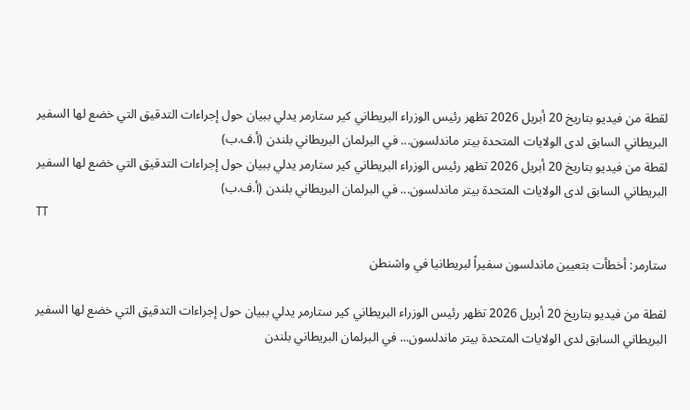لقطة من فيديو بتاريخ 20 أبريل 2026 تظهر رئيس الوزراء البريطاني كير ستارمر يدلي ببيان حول إجراءات التدقيق التي خضع لها السفير البريطاني السابق لدى الولايات المتحدة بيتر ماندلسون... في البرلمان البريطاني بلندن (أ.ف.ب)
لقطة من فيديو بتاريخ 20 أبريل 2026 تظهر رئيس الوزراء البريطاني كير ستارمر يدلي ببيان حول إجراءات التدقيق التي خضع لها السفير البريطاني السابق لدى الولايات المتحدة بيتر ماندلسون... في البرلمان البريطاني بلندن (أ.ف.ب)
TT

ستارمر: أخطأت بتعيين ماندلسون سفيراً لبريطانيا في واشنطن

لقطة من فيديو بتاريخ 20 أبريل 2026 تظهر رئيس الوزراء البريطاني كير ستارمر يدلي ببيان حول إجراءات التدقيق التي خضع لها السفير البريطاني السابق لدى الولايات المتحدة بيتر ماندلسون... في البرلمان البريطاني بلندن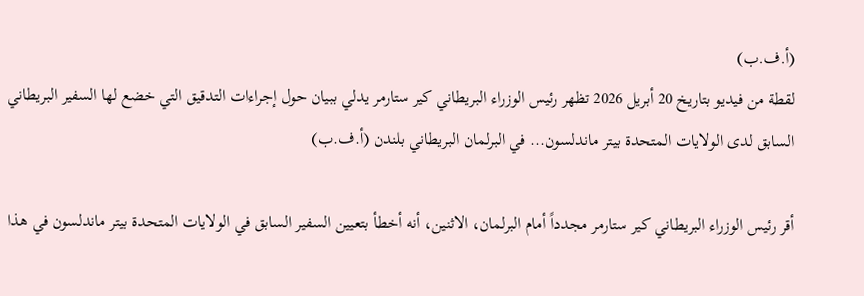(أ.ف.ب)
لقطة من فيديو بتاريخ 20 أبريل 2026 تظهر رئيس الوزراء البريطاني كير ستارمر يدلي ببيان حول إجراءات التدقيق التي خضع لها السفير البريطاني السابق لدى الولايات المتحدة بيتر ماندلسون... في البرلمان البريطاني بلندن (أ.ف.ب)

أقر رئيس الوزراء البريطاني كير ستارمر مجدداً أمام البرلمان، الاثنين، أنه أخطأ بتعيين السفير السابق في الولايات المتحدة بيتر ماندلسون في هذا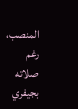المنصب، رغم صلاته بجيفري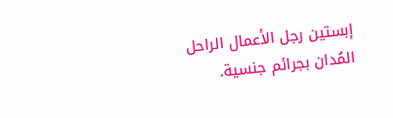إبستين رجل الأعمال الراحل المُدان بجرائم جنسية.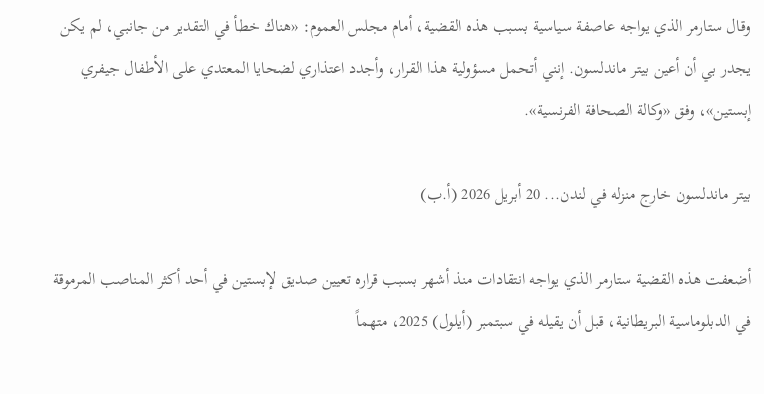وقال ستارمر الذي يواجه عاصفة سياسية بسبب هذه القضية، أمام مجلس العموم: «هناك خطأ في التقدير من جانبي، لم يكن يجدر بي أن أعين بيتر ماندلسون. إنني أتحمل مسؤولية هذا القرار، وأجدد اعتذاري لضحايا المعتدي على الأطفال جيفري إبستين»، وفق «وكالة الصحافة الفرنسية».

بيتر ماندلسون خارج منزله في لندن... 20 أبريل 2026 (أ.ب)

أضعفت هذه القضية ستارمر الذي يواجه انتقادات منذ أشهر بسبب قراره تعيين صديق لإبستين في أحد أكثر المناصب المرموقة في الدبلوماسية البريطانية، قبل أن يقيله في سبتمبر (أيلول) 2025، متهماً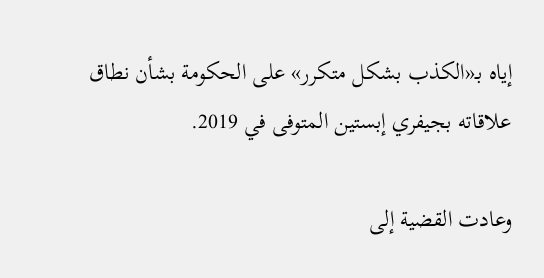إياه بـ«الكذب بشكل متكرر» على الحكومة بشأن نطاق علاقاته بجيفري إبستين المتوفى في 2019.

وعادت القضية إلى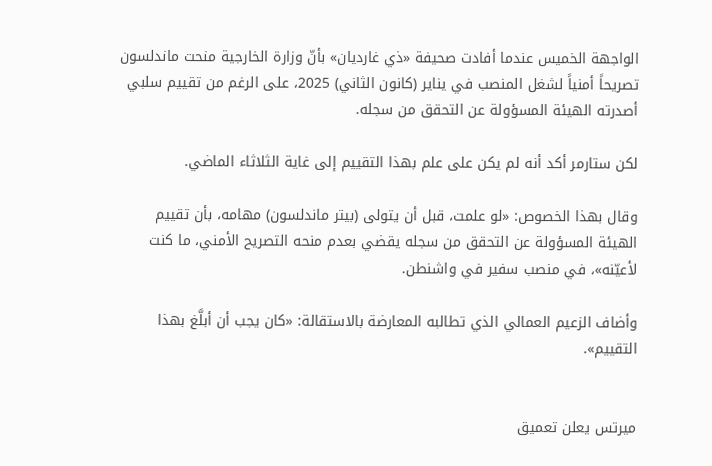الواجهة الخميس عندما أفادت صحيفة «ذي غارديان» بأنّ وزارة الخارجية منحت ماندلسون تصريحاً أمنياً لشغل المنصب في يناير (كانون الثاني) 2025، على الرغم من تقييم سلبي أصدرته الهيئة المسؤولة عن التحقق من سجله.

لكن ستارمر أكد أنه لم يكن على علم بهذا التقييم إلى غاية الثلاثاء الماضي.

وقال بهذا الخصوص: «لو علمت، قبل أن يتولى (بيتر ماندلسون) مهامه، بأن تقييم الهيئة المسؤولة عن التحقق من سجله يقضي بعدم منحه التصريح الأمني، ما كنت لأعيّنه»، في منصب سفير في واشنطن.

وأضاف الزعيم العمالي الذي تطالبه المعارضة بالاستقالة: «كان يجب أن أبلَّغ بهذا التقييم».


ميرتس يعلن تعميق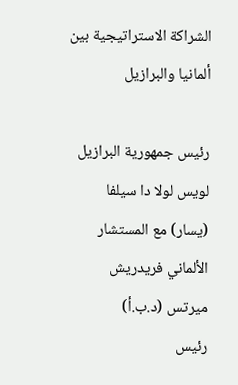الشراكة الاستراتيجية بين ألمانيا والبرازيل

رئيس جمهورية البرازيل لويس لولا دا سيلفا (يسار) مع المستشار الألماني فريدريش ميرتس (د.ب.أ)
رئيس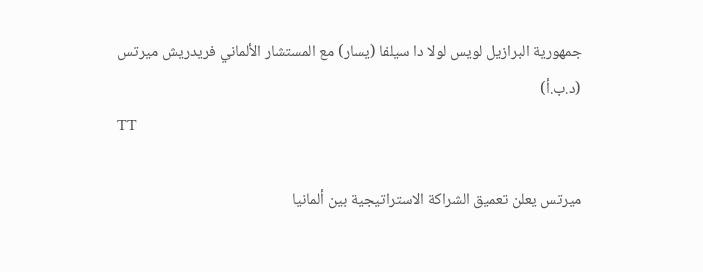جمهورية البرازيل لويس لولا دا سيلفا (يسار) مع المستشار الألماني فريدريش ميرتس (د.ب.أ)
TT

ميرتس يعلن تعميق الشراكة الاستراتيجية بين ألمانيا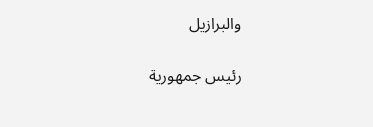والبرازيل

رئيس جمهورية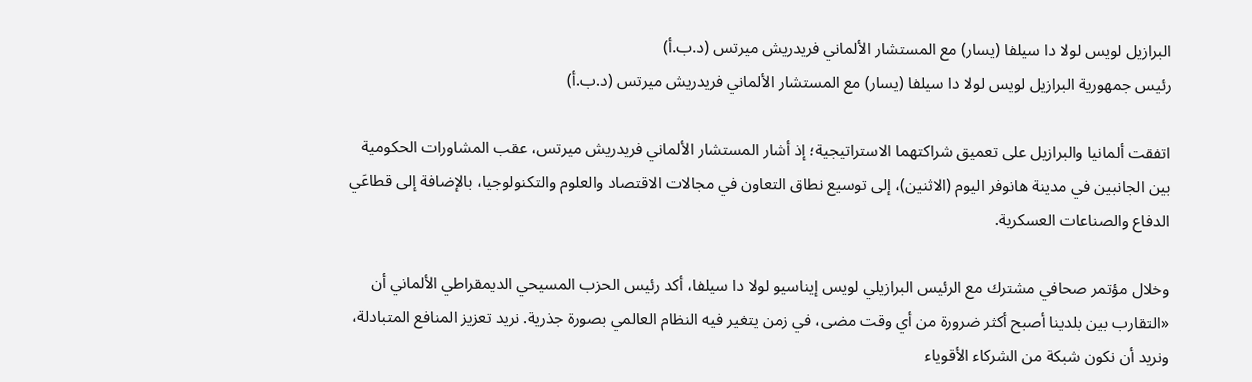البرازيل لويس لولا دا سيلفا (يسار) مع المستشار الألماني فريدريش ميرتس (د.ب.أ)
رئيس جمهورية البرازيل لويس لولا دا سيلفا (يسار) مع المستشار الألماني فريدريش ميرتس (د.ب.أ)

اتفقت ألمانيا والبرازيل على تعميق شراكتهما الاستراتيجية؛ إذ أشار المستشار الألماني فريدريش ميرتس، عقب المشاورات الحكومية بين الجانبين في مدينة هانوفر اليوم (الاثنين)، إلى توسيع نطاق التعاون في مجالات الاقتصاد والعلوم والتكنولوجيا، بالإضافة إلى قطاعَي الدفاع والصناعات العسكرية.

وخلال مؤتمر صحافي مشترك مع الرئيس البرازيلي لويس إيناسيو لولا دا سيلفا، أكد رئيس الحزب المسيحي الديمقراطي الألماني أن «التقارب بين بلدينا أصبح أكثر ضرورة من أي وقت مضى، في زمن يتغير فيه النظام العالمي بصورة جذرية. نريد تعزيز المنافع المتبادلة، ونريد أن نكون شبكة من الشركاء الأقوياء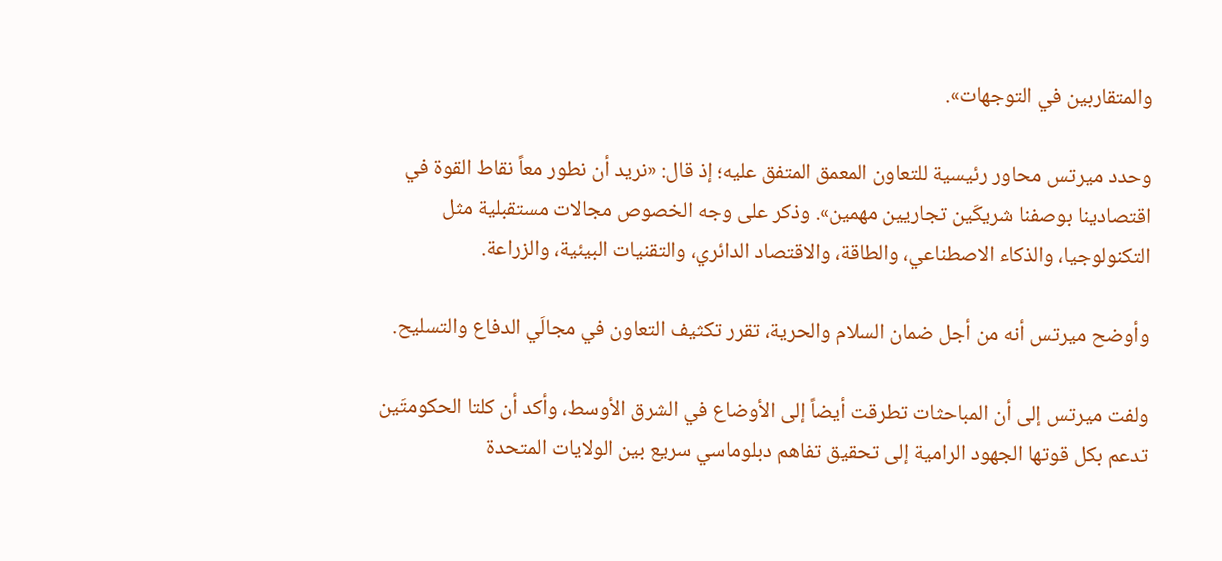والمتقاربين في التوجهات».

وحدد ميرتس محاور رئيسية للتعاون المعمق المتفق عليه؛ إذ قال: «نريد أن نطور معاً نقاط القوة في اقتصادينا بوصفنا شريكَين تجاريين مهمين». وذكر على وجه الخصوص مجالات مستقبلية مثل التكنولوجيا، والذكاء الاصطناعي، والطاقة، والاقتصاد الدائري، والتقنيات البيئية، والزراعة.

وأوضح ميرتس أنه من أجل ضمان السلام والحرية، تقرر تكثيف التعاون في مجالَي الدفاع والتسليح.

ولفت ميرتس إلى أن المباحثات تطرقت أيضاً إلى الأوضاع في الشرق الأوسط، وأكد أن كلتا الحكومتَين تدعم بكل قوتها الجهود الرامية إلى تحقيق تفاهم دبلوماسي سريع بين الولايات المتحدة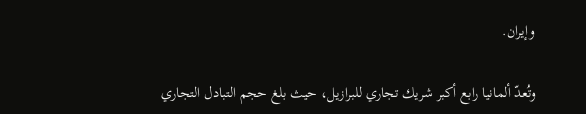وإيران.

وتُعدّ ألمانيا رابع أكبر شريك تجاري للبرازيل، حيث بلغ حجم التبادل التجاري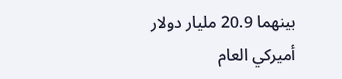بينهما 20.9 مليار دولار أميركي العام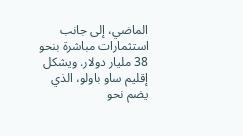الماضي، إلى جانب استثمارات مباشرة بنحو 38 مليار دولار. ويشكل إقليم ساو باولو، الذي يضم نحو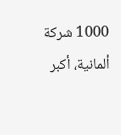1000 شركة ألمانية، أكبر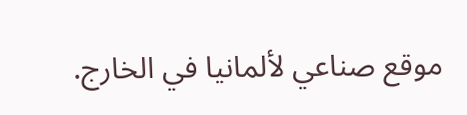موقع صناعي لألمانيا في الخارج.